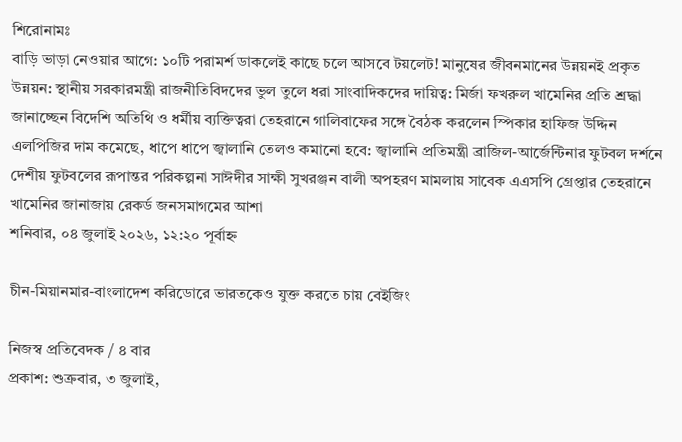শিরোনামঃ
বাড়ি ভাড়া নেওয়ার আগে: ১০টি পরামর্শ ডাকলেই কাছে চলে আসবে টয়লেট! মানুষের জীবনমানের উন্নয়নই প্রকৃত উন্নয়ন: স্থানীয় সরকারমন্ত্রী রাজনীতিবিদদের ভুল তুলে ধরা সাংবাদিকদের দায়িত্ব: মির্জা ফখরুল খামেনির প্রতি শ্রদ্ধা জানাচ্ছেন বিদেশি অতিথি ও ধর্মীয় ব্যক্তিত্বরা তেহরানে গালিবাফের সঙ্গে বৈঠক করলেন স্পিকার হাফিজ উদ্দিন এলপিজির দাম কমেছে, ধাপে ধাপে জ্বালানি তেলও কমানো হবে: জ্বালানি প্রতিমন্ত্রী ব্রাজিল-আর্জেন্টিনার ফুটবল দর্শনে দেশীয় ফুটবলের রূপান্তর পরিকল্পনা সাঈদীর সাক্ষী সুখরঞ্জন বালী অপহরণ মামলায় সাবেক এএসপি গ্রেপ্তার তেহরানে খামেনির জানাজায় রেকর্ড জনসমাগমের আশা
শনিবার, ০৪ জুলাই ২০২৬, ১২:২০ পূর্বাহ্ন

চীন-মিয়ানমার-বাংলাদেশ করিডোরে ভারতকেও যুক্ত করতে চায় বেইজিং

নিজস্ব প্রতিবেদক / ৪ বার
প্রকাশ: শুক্রবার, ৩ জুলাই,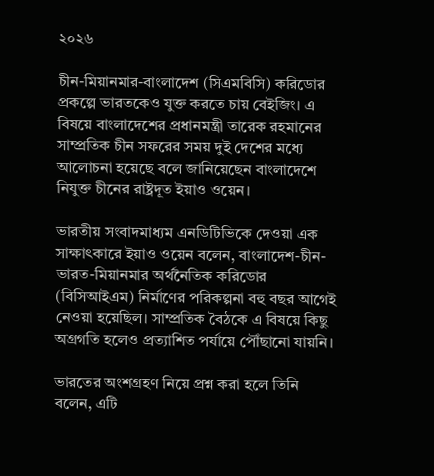২০২৬

চীন-মিয়ানমার-বাংলাদেশ (সিএমবিসি) করিডোর প্রকল্পে ভারতকেও যুক্ত করতে চায় বেইজিং। এ বিষয়ে বাংলাদেশের প্রধানমন্ত্রী তারেক রহমানের সাম্প্রতিক চীন সফরের সময় দুই দেশের মধ্যে আলোচনা হয়েছে বলে জানিয়েছেন বাংলাদেশে নিযুক্ত চীনের রাষ্ট্রদূত ইয়াও ওয়েন।

ভারতীয় সংবাদমাধ্যম এনডিটিভিকে দেওয়া এক সাক্ষাৎকারে ইয়াও ওয়েন বলেন, বাংলাদেশ-চীন-ভারত-মিয়ানমার অর্থনৈতিক করিডোর (বিসিআইএম) নির্মাণের পরিকল্পনা বহু বছর আগেই নেওয়া হয়েছিল। সাম্প্রতিক বৈঠকে এ বিষয়ে কিছু অগ্রগতি হলেও প্রত্যাশিত পর্যায়ে পৌঁছানো যায়নি।

ভারতের অংশগ্রহণ নিয়ে প্রশ্ন করা হলে তিনি বলেন, এটি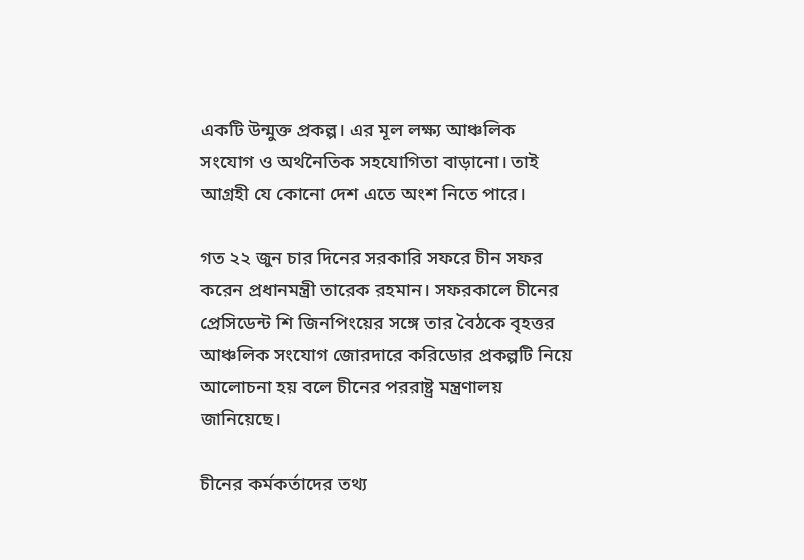একটি উন্মুক্ত প্রকল্প। এর মূল লক্ষ্য আঞ্চলিক সংযোগ ও অর্থনৈতিক সহযোগিতা বাড়ানো। তাই আগ্রহী যে কোনো দেশ এতে অংশ নিতে পারে।

গত ২২ জুন চার দিনের সরকারি সফরে চীন সফর করেন প্রধানমন্ত্রী তারেক রহমান। সফরকালে চীনের প্রেসিডেন্ট শি জিনপিংয়ের সঙ্গে তার বৈঠকে বৃহত্তর আঞ্চলিক সংযোগ জোরদারে করিডোর প্রকল্পটি নিয়ে আলোচনা হয় বলে চীনের পররাষ্ট্র মন্ত্রণালয় জানিয়েছে।

চীনের কর্মকর্তাদের তথ্য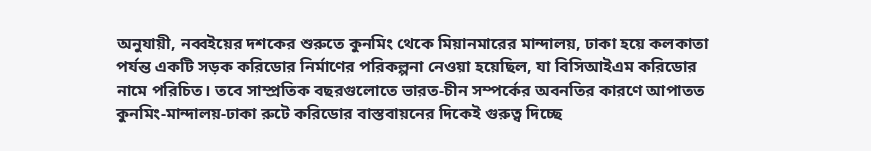অনুযায়ী, নব্বইয়ের দশকের শুরুতে কুনমিং থেকে মিয়ানমারের মান্দালয়, ঢাকা হয়ে কলকাতা পর্যন্ত একটি সড়ক করিডোর নির্মাণের পরিকল্পনা নেওয়া হয়েছিল, যা বিসিআইএম করিডোর নামে পরিচিত। তবে সাম্প্রতিক বছরগুলোতে ভারত-চীন সম্পর্কের অবনতির কারণে আপাতত কুনমিং-মান্দালয়-ঢাকা রুটে করিডোর বাস্তবায়নের দিকেই গুরুত্ব দিচ্ছে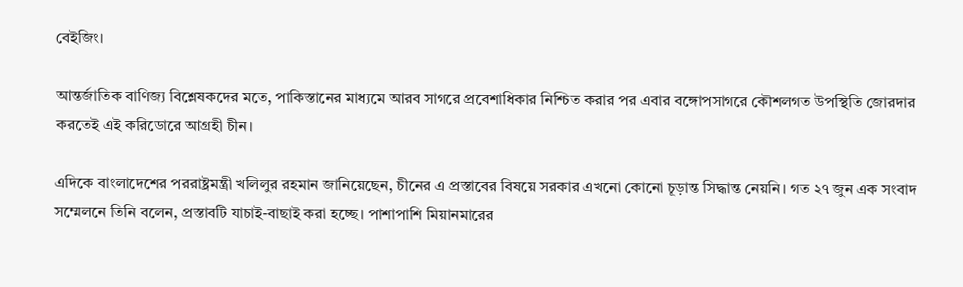বেইজিং।

আন্তর্জাতিক বাণিজ্য বিশ্লেষকদের মতে, পাকিস্তানের মাধ্যমে আরব সাগরে প্রবেশাধিকার নিশ্চিত করার পর এবার বঙ্গোপসাগরে কৌশলগত উপস্থিতি জোরদার করতেই এই করিডোরে আগ্রহী চীন।

এদিকে বাংলাদেশের পররাষ্ট্রমন্ত্রী খলিলুর রহমান জানিয়েছেন, চীনের এ প্রস্তাবের বিষয়ে সরকার এখনো কোনো চূড়ান্ত সিদ্ধান্ত নেয়নি। গত ২৭ জুন এক সংবাদ সম্মেলনে তিনি বলেন, প্রস্তাবটি যাচাই-বাছাই করা হচ্ছে। পাশাপাশি মিয়ানমারের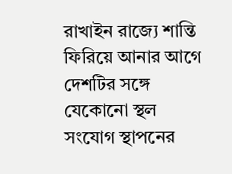রাখাইন রাজ্যে শান্তি ফিরিয়ে আনার আগে দেশটির সঙ্গে যেকোনো স্থল সংযোগ স্থাপনের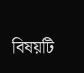বিষয়টি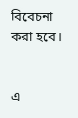বিবেচনা করা হবে।


এ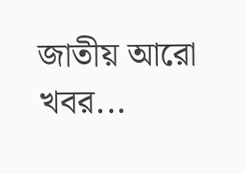জাতীয় আরো খবর...